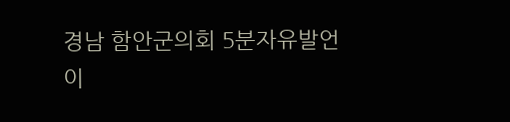경남 함안군의회 5분자유발언
이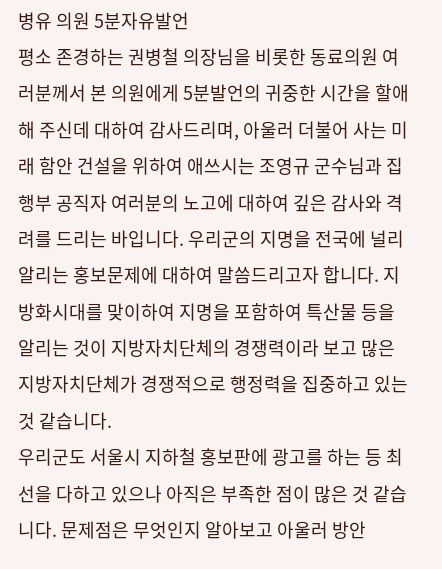병유 의원 5분자유발언
평소 존경하는 권병철 의장님을 비롯한 동료의원 여러분께서 본 의원에게 5분발언의 귀중한 시간을 할애해 주신데 대하여 감사드리며, 아울러 더불어 사는 미래 함안 건설을 위하여 애쓰시는 조영규 군수님과 집행부 공직자 여러분의 노고에 대하여 깊은 감사와 격려를 드리는 바입니다. 우리군의 지명을 전국에 널리 알리는 홍보문제에 대하여 말씀드리고자 합니다. 지방화시대를 맞이하여 지명을 포함하여 특산물 등을 알리는 것이 지방자치단체의 경쟁력이라 보고 많은 지방자치단체가 경쟁적으로 행정력을 집중하고 있는 것 같습니다.
우리군도 서울시 지하철 홍보판에 광고를 하는 등 최선을 다하고 있으나 아직은 부족한 점이 많은 것 같습니다. 문제점은 무엇인지 알아보고 아울러 방안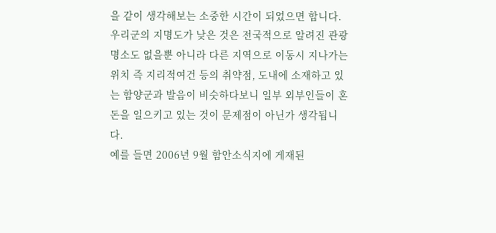을 같이 생각해보는 소중한 시간이 되었으면 합니다. 우리군의 지명도가 낮은 것은 전국적으로 알려진 관광명소도 없을뿐 아니라 다른 지역으로 이동시 지나가는 위치 즉 지리적여건 등의 취약점, 도내에 소재하고 있는 함양군과 발음이 비슷하다보니 일부 외부인들이 혼돈을 일으키고 있는 것이 문제점이 아닌가 생각됩니다.
예를 들면 2006년 9월 함안소식지에 게재된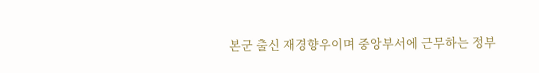본군 출신 재경향우이며 중앙부서에 근무하는 정부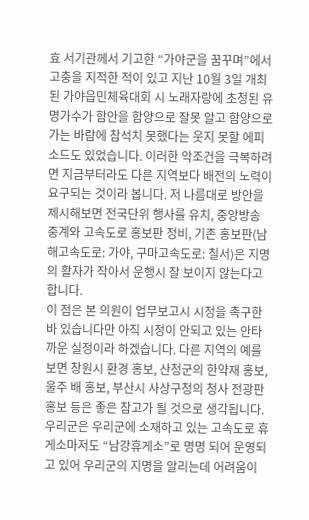효 서기관께서 기고한 “가야군을 꿈꾸며”에서 고충을 지적한 적이 있고 지난 10월 3일 개최된 가야읍민체육대회 시 노래자랑에 초청된 유명가수가 함안을 함양으로 잘못 알고 함양으로 가는 바람에 참석치 못했다는 웃지 못할 에피소드도 있었습니다. 이러한 악조건을 극복하려면 지금부터라도 다른 지역보다 배전의 노력이 요구되는 것이라 봅니다. 저 나름대로 방안을 제시해보면 전국단위 행사를 유치, 중앙방송 중계와 고속도로 홍보판 정비, 기존 홍보판(남해고속도로: 가야, 구마고속도로: 칠서)은 지명의 활자가 작아서 운행시 잘 보이지 않는다고 합니다.
이 점은 본 의원이 업무보고시 시정을 촉구한 바 있습니다만 아직 시정이 안되고 있는 안타까운 실정이라 하겠습니다. 다른 지역의 예를 보면 창원시 환경 홍보, 산청군의 한약재 홍보, 울주 배 홍보, 부산시 사상구청의 청사 전광판 홍보 등은 좋은 참고가 될 것으로 생각됩니다. 우리군은 우리군에 소재하고 있는 고속도로 휴게소마저도 “남강휴게소”로 명명 되어 운영되고 있어 우리군의 지명을 알리는데 어려움이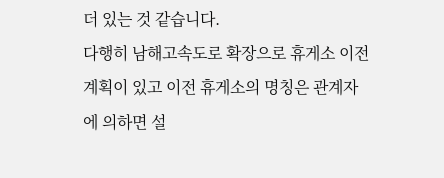더 있는 것 같습니다.
다행히 남해고속도로 확장으로 휴게소 이전 계획이 있고 이전 휴게소의 명칭은 관계자에 의하면 설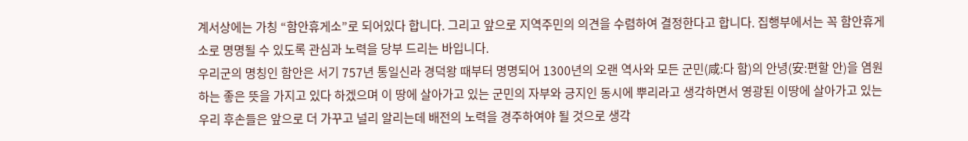계서상에는 가칭 “함안휴게소”로 되어있다 합니다. 그리고 앞으로 지역주민의 의견을 수렴하여 결정한다고 합니다. 집행부에서는 꼭 함안휴게소로 명명될 수 있도록 관심과 노력을 당부 드리는 바입니다.
우리군의 명칭인 함안은 서기 757년 통일신라 경덕왕 때부터 명명되어 1300년의 오랜 역사와 모든 군민(咸:다 함)의 안녕(安:편할 안)을 염원하는 좋은 뜻을 가지고 있다 하겠으며 이 땅에 살아가고 있는 군민의 자부와 긍지인 동시에 뿌리라고 생각하면서 영광된 이땅에 살아가고 있는 우리 후손들은 앞으로 더 가꾸고 널리 알리는데 배전의 노력을 경주하여야 될 것으로 생각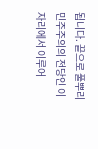됩니다. 끝으로 풀뿌리 민주주의의 전당인 이 자리에서 이루어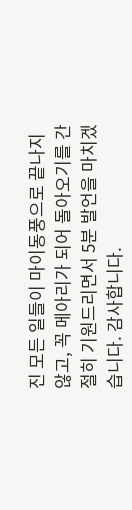진 모든 일들이 마이동풍으로 끝나지 않고, 꼭 메아리가 되어 돌아오기를 간절히 기원드리면서 5분 발언을 마치겠습니다. 감사합니다.